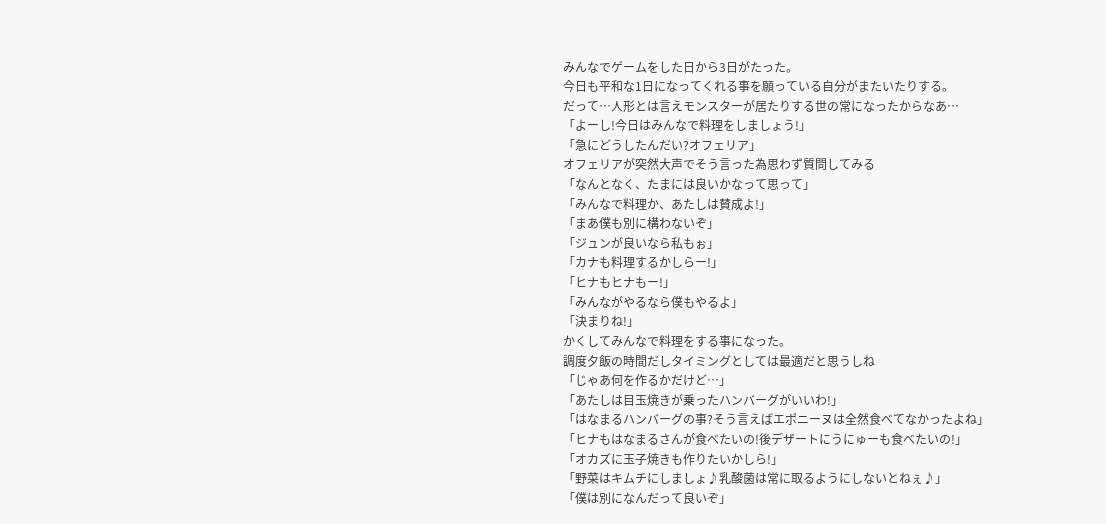みんなでゲームをした日から3日がたった。
今日も平和な1日になってくれる事を願っている自分がまたいたりする。
だって…人形とは言えモンスターが居たりする世の常になったからなあ…
「よーし!今日はみんなで料理をしましょう!」
「急にどうしたんだい?オフェリア」
オフェリアが突然大声でそう言った為思わず質問してみる
「なんとなく、たまには良いかなって思って」
「みんなで料理か、あたしは賛成よ!」
「まあ僕も別に構わないぞ」
「ジュンが良いなら私もぉ」
「カナも料理するかしらー!」
「ヒナもヒナもー!」
「みんながやるなら僕もやるよ」
「決まりね!」
かくしてみんなで料理をする事になった。
調度夕飯の時間だしタイミングとしては最適だと思うしね
「じゃあ何を作るかだけど…」
「あたしは目玉焼きが乗ったハンバーグがいいわ!」
「はなまるハンバーグの事?そう言えばエポニーヌは全然食べてなかったよね」
「ヒナもはなまるさんが食べたいの!後デザートにうにゅーも食べたいの!」
「オカズに玉子焼きも作りたいかしら!」
「野菜はキムチにしましょ♪乳酸菌は常に取るようにしないとねぇ♪」
「僕は別になんだって良いぞ」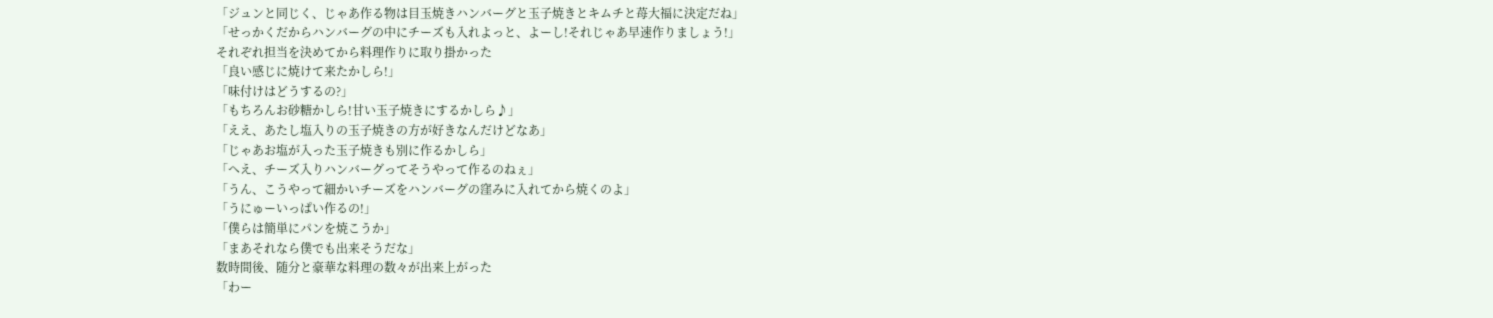「ジュンと同じく、じゃあ作る物は目玉焼きハンバーグと玉子焼きとキムチと苺大福に決定だね」
「せっかくだからハンバーグの中にチーズも入れよっと、よーし!それじゃあ早速作りましょう!」
それぞれ担当を決めてから料理作りに取り掛かった
「良い感じに焼けて来たかしら!」
「味付けはどうするの?」
「もちろんお砂糖かしら!甘い玉子焼きにするかしら♪」
「ええ、あたし塩入りの玉子焼きの方が好きなんだけどなあ」
「じゃあお塩が入った玉子焼きも別に作るかしら」
「へえ、チーズ入りハンバーグってそうやって作るのねぇ」
「うん、こうやって細かいチーズをハンバーグの窪みに入れてから焼くのよ」
「うにゅーいっぱい作るの!」
「僕らは簡単にパンを焼こうか」
「まあそれなら僕でも出来そうだな」
数時間後、随分と豪華な料理の数々が出来上がった
「わー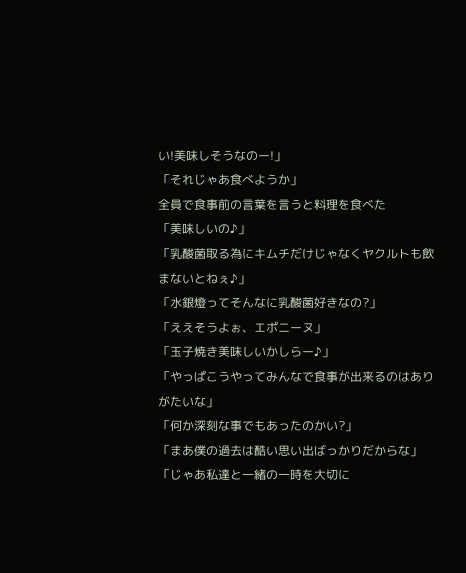い!美味しそうなのー!」
「それじゃあ食べようか」
全員で食事前の言葉を言うと料理を食べた
「美味しいの♪」
「乳酸菌取る為にキムチだけじゃなくヤクルトも飲まないとねぇ♪」
「水銀燈ってそんなに乳酸菌好きなの?」
「ええそうよぉ、エポニーヌ」
「玉子焼き美味しいかしらー♪」
「やっぱこうやってみんなで食事が出来るのはありがたいな」
「何か深刻な事でもあったのかい?」
「まあ僕の過去は酷い思い出ばっかりだからな」
「じゃあ私達と一緒の一時を大切に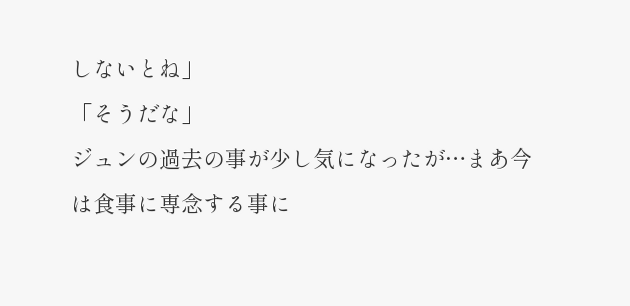しないとね」
「そうだな」
ジュンの過去の事が少し気になったが…まあ今は食事に専念する事に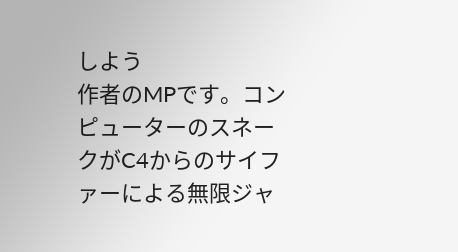しよう
作者のMPです。コンピューターのスネークがC4からのサイファーによる無限ジャ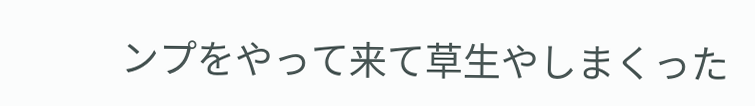ンプをやって来て草生やしまくった